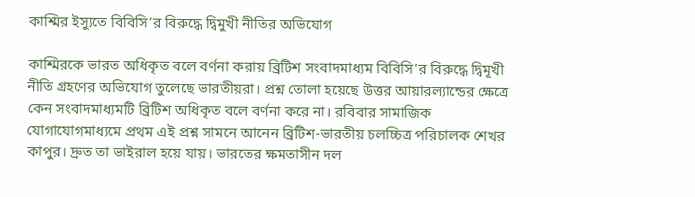কাশ্মির ইস্যুতে বিবিসি’র বিরুদ্ধে দ্বিমুখী নীতির অভিযোগ

কাশ্মিরকে ভারত অধিকৃত বলে বর্ণনা করায় ব্রিটিশ সংবাদমাধ্যম বিবিসি’র বিরুদ্ধে দ্বিমূখী নীতি গ্রহণের অভিযোগ তুলেছে ভারতীয়রা। প্রশ্ন তোলা হয়েছে উত্তর আয়ারল্যান্ডের ক্ষেত্রে কেন সংবাদমাধ্যমটি ব্রিটিশ অধিকৃত বলে বর্ণনা করে না। রবিবার সামাজিক যোগাযোগমাধ্যমে প্রথম এই প্রশ্ন সামনে আনেন ব্রিটিশ-ভারতীয় চলচ্চিত্র পরিচালক শেখর কাপুর। দ্রুত তা ভাইরাল হয়ে যায়। ভারতের ক্ষমতাসীন দল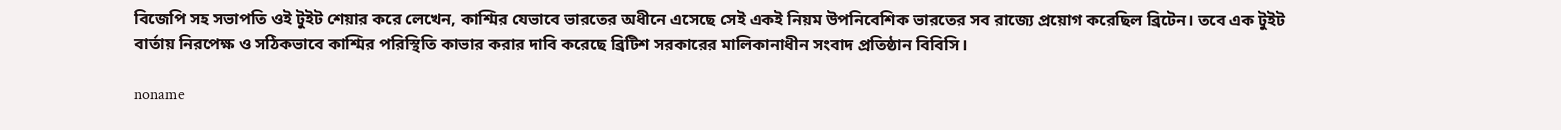বিজেপি সহ সভাপতি ওই টুইট শেয়ার করে লেখেন, কাশ্মির যেভাবে ভারতের অধীনে এসেছে সেই একই নিয়ম উপনিবেশিক ভারতের সব রাজ্যে প্রয়োগ করেছিল ব্রিটেন। তবে এক টুইট বার্তায় নিরপেক্ষ ও সঠিকভাবে কাশ্মির পরিস্থিতি কাভার করার দাবি করেছে ব্রিটিশ সরকারের মালিকানাধীন সংবাদ প্রতিষ্ঠান বিবিসি।

noname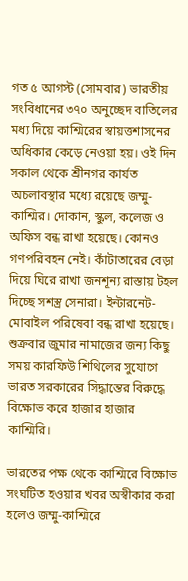গত ৫ আগস্ট (সোমবার) ভারতীয় সংবিধানের ৩৭০ অনুচ্ছেদ বাতিলের মধ্য দিয়ে কাশ্মিরের স্বায়ত্তশাসনের অধিকার কেড়ে নেওয়া হয়। ওই দিন সকাল থেকে শ্রীনগর কার্যত অচলাবস্থার মধ্যে রয়েছে জম্মু-কাশ্মির। দোকান, স্কুল, কলেজ ও অফিস বন্ধ রাখা হয়েছে। কোনও গণপরিবহন নেই। কাঁটাতারের বেড়া দিয়ে ঘিরে রাখা জনশূন্য রাস্তায় টহল দিচ্ছে সশস্ত্র সেনারা। ইন্টারনেট-মোবাইল পরিষেবা বন্ধ রাখা হয়েছে। শুক্রবার জুমার নামাজের জন্য কিছু সময় কারফিউ শিথিলের সুযোগে ভারত সরকারের সিদ্ধান্তের বিরুদ্ধে বিক্ষোভ করে হাজার হাজার কাশ্মিরি।

ভারতের পক্ষ থেকে কাশ্মিরে বিক্ষোভ সংঘটিত হওয়ার খবর অস্বীকার করা হলেও জম্মু-কাশ্মিরে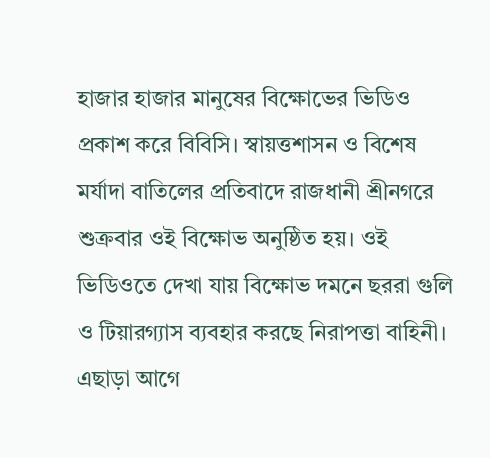হাজার হাজার মানুষের বিক্ষোভের ভিডিও প্রকাশ করে বিবিসি। স্বায়ত্তশাসন ও বিশেষ মর্যাদা বাতিলের প্রতিবাদে রাজধানী শ্রীনগরে শুক্রবার ওই বিক্ষোভ অনুষ্ঠিত হয়। ওই ভিডিওতে দেখা যায় বিক্ষোভ দমনে ছররা গুলি ও টিয়ারগ্যাস ব্যবহার করছে নিরাপত্তা বাহিনী। এছাড়া আগে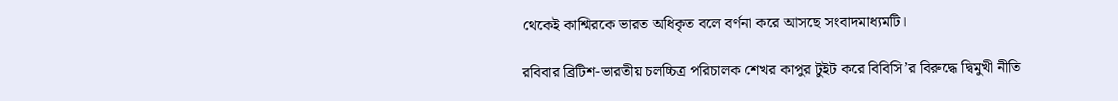থেকেই কাশ্মিরকে ভারত অধিকৃত বলে বর্ণনা করে আসছে সংবাদমাধ্যমটি।

রবিবার ব্রিটিশ-ভারতীয় চলচ্চিত্র পরিচালক শেখর কাপুর টুইট করে বিবিসি’র বিরুদ্ধে দ্বিমুখী নীতি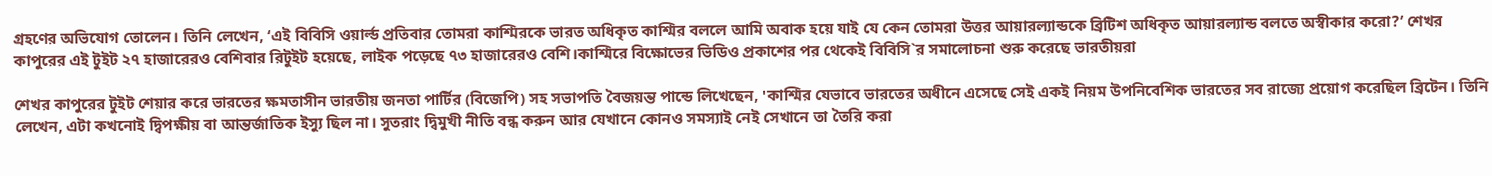গ্রহণের অভিযোগ তোলেন। তিনি লেখেন, ‘এই বিবিসি ওয়ার্ল্ড প্রতিবার তোমরা কাশ্মিরকে ভারত অধিকৃত কাশ্মির বললে আমি অবাক হয়ে যাই যে কেন তোমরা উত্তর আয়ারল্যান্ডকে ব্রিটিশ অধিকৃত আয়ারল্যান্ড বলতে অস্বীকার করো?’ শেখর কাপুরের এই টুইট ২৭ হাজারেরও বেশিবার রিটুইট হয়েছে, লাইক পড়েছে ৭৩ হাজারেরও বেশি।কাশ্মিরে বিক্ষোভের ভিডিও প্রকাশের পর থেকেই বিবিসি`র সমালোচনা শুরু করেছে ভারতীয়রা

শেখর কাপুরের টুইট শেয়ার করে ভারতের ক্ষমতাসীন ভারতীয় জনতা পার্টির (বিজেপি) সহ সভাপতি বৈজয়ন্ত পান্ডে লিখেছেন, 'কাশ্মির যেভাবে ভারতের অধীনে এসেছে সেই একই নিয়ম উপনিবেশিক ভারতের সব রাজ্যে প্রয়োগ করেছিল ব্রিটেন। তিনি লেখেন, এটা কখনোই দ্বিপক্ষীয় বা আন্তর্জাতিক ইস্যু ছিল না। সুতরাং দ্বিমুখী নীতি বন্ধ করুন আর যেখানে কোনও সমস্যাই নেই সেখানে তা তৈরি করা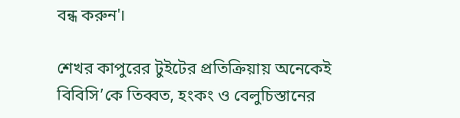বন্ধ করুন'।

শেখর কাপুরের টুইটের প্রতিক্রিয়ায় অনেকেই বিবিসি’কে তিব্বত, হংকং ও বেলুচিস্তানের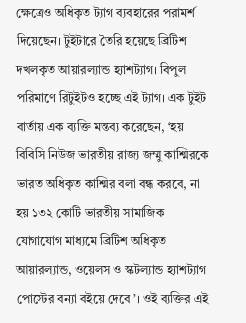ক্ষেত্রেও অধিকৃত ট্যাগ ব্যবহারের পরামর্শ দিয়েছেন। টুইটারে তৈরি হয়েছে ব্রিটিশ দখলকৃত আয়ারল্যান্ড হ্যাশট্যাগ। বিপুল পরিমাণে রিটুইটও হচ্ছে এই ট্যাগ। এক টুইট বার্তায় এক ব্যক্তি মন্তব্য করেছেন, ‘হয় বিবিসি নিউজ ভারতীয় রাজ্য জম্মু কাশ্মিরকে ভারত অধিকৃত কাশ্মির বলা বন্ধ করবে, না হয় ১৩২ কোটি ভারতীয় সামাজিক যোগাযোগ মাধ্যমে ব্রিটিশ অধিকৃত আয়ারল্যান্ড, ওয়েলস ও স্কটল্যান্ড হ্যাশট্যাগ পোস্টের বন্যা বইয়ে দেবে’। ওই ব্যক্তির এই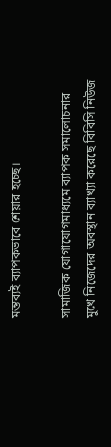মন্তব্যই ব্যাপকভাবে শেয়ার হচ্ছে।

সামাজিক যোগাযোগমাধ্যমে ব্যাপক সমালোচনার মুখে নিজেদের অবস্থান ব্যাখ্যা করেছে বিবিসি নিউজ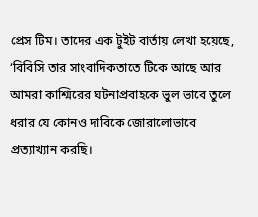প্রেস টিম। তাদের এক টুইট বার্তায় লেখা হয়েছে, ‘বিবিসি তার সাংবাদিকতাতে টিকে আছে আর আমরা কাশ্মিরের ঘটনাপ্রবাহকে ভুল ভাবে তুলে ধরার যে কোনও দাবিকে জোরালোভাবে প্রত্যাখ্যান করছি।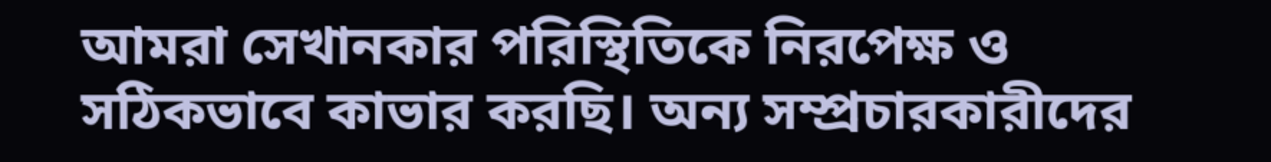আমরা সেখানকার পরিস্থিতিকে নিরপেক্ষ ও সঠিকভাবে কাভার করছি। অন্য সম্প্রচারকারীদের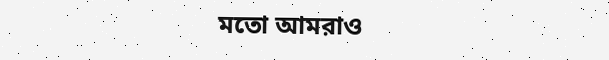মতো আমরাও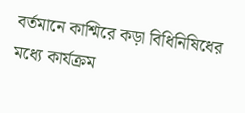বর্তমানে কাশ্মিরে কড়া বিধিনিষিধের মধ্যে কার্যক্রম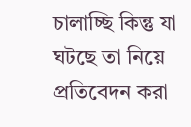চালাচ্ছি কিন্তু যা ঘটছে তা নিয়ে প্রতিবেদন করা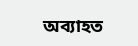অব্যাহত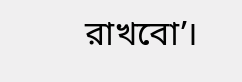রাখবো’।